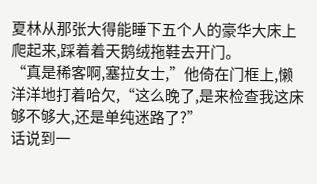夏林从那张大得能睡下五个人的豪华大床上爬起来,踩着着天鹅绒拖鞋去开门。
“真是稀客啊,塞拉女士,”他倚在门框上,懒洋洋地打着哈欠,“这么晚了,是来检查我这床够不够大,还是单纯迷路了?”
话说到一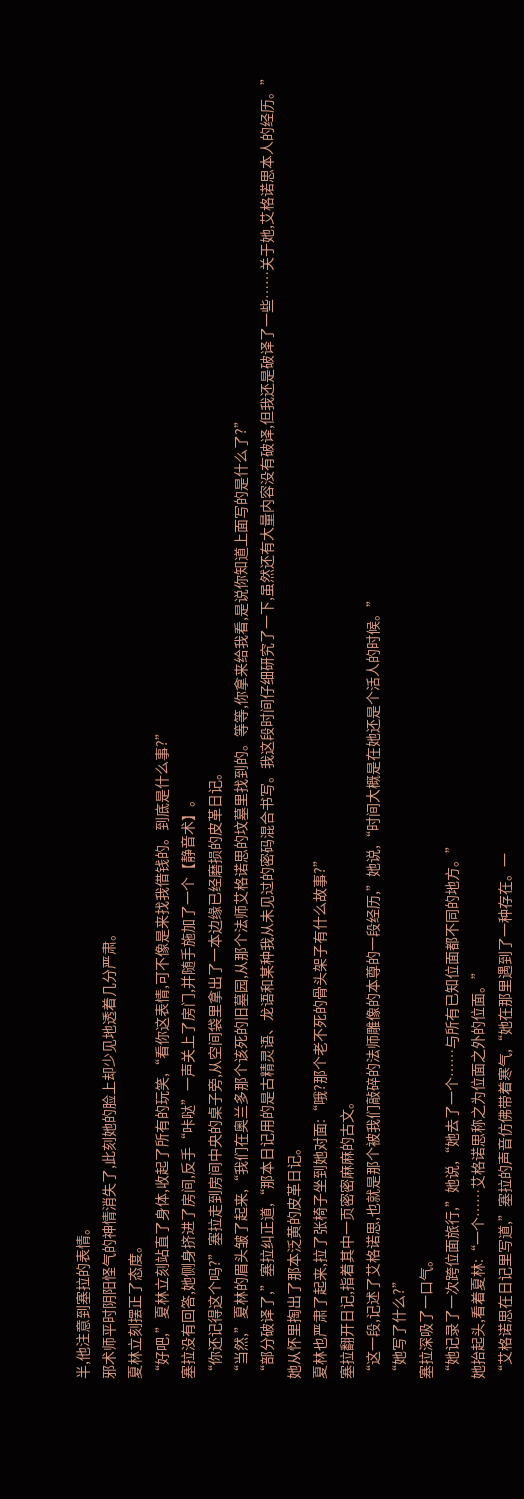半,他注意到塞拉的表情。
邪术师平时阴阳怪气的神情消失了,此刻她的脸上却少见地透着几分严肃。
夏林立刻摆正了态度。
“好吧,”夏林立刻站直了身体,收起了所有的玩笑,“看你这表情,可不像是来找我借钱的。到底是什么事?”
塞拉没有回答,她侧身挤进了房间,反手“咔哒”一声关上了房门,并随手施加了一个【静音术】。
“你还记得这个吗?”塞拉走到房间中央的桌子旁,从空间袋里拿出了一本边缘已经磨损的皮革日记。
“当然,”夏林的眉头皱了起来,“我们在奥兰多那个该死的旧墓园,从那个法师艾格诺思的坟墓里找到的。等等,你拿来给我看,是说你知道上面写的是什么了?”
“部分破译了,”塞拉纠正道,“那本日记用的是古精灵语、龙语和某种我从未见过的密码混合书写。我这段时间仔细研究了一下,虽然还有大量内容没有破译,但我还是破译了一些……关于她,艾格诺思本人的经历。”
她从怀里掏出了那本泛黄的皮革日记。
夏林也严肃了起来,拉了张椅子坐到她对面:“哦?那个老不死的骨头架子有什么故事?”
塞拉翻开日记,指着其中一页密密麻麻的古文。
“这一段,记述了艾格诺思,也就是那个被我们敲碎的法师雕像的本尊的一段经历,”她说,“时间大概是在她还是个活人的时候。”
“她写了什么?”
塞拉深吸了一口气。
“她记录了一次跨位面旅行,”她说,“她去了一个……与所有已知位面都不同的地方。”
她抬起头,看着夏林:“一个……艾格诺思称之为位面之外的位面。”
“艾格诺思在日记里写道,”塞拉的声音仿佛带着寒气,“她在那里遇到了一种存在。一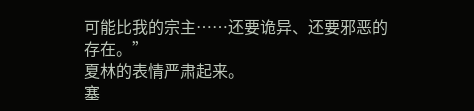可能比我的宗主……还要诡异、还要邪恶的存在。”
夏林的表情严肃起来。
塞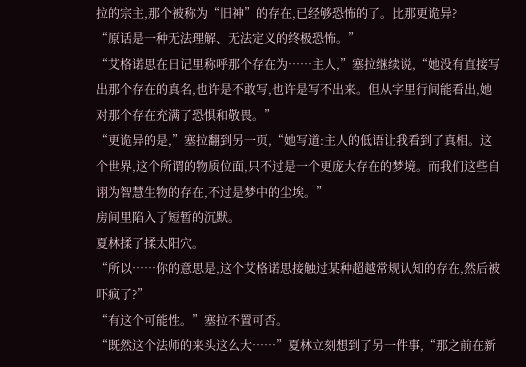拉的宗主,那个被称为“旧神”的存在,已经够恐怖的了。比那更诡异?
“原话是一种无法理解、无法定义的终极恐怖。”
“艾格诺思在日记里称呼那个存在为……主人,”塞拉继续说,“她没有直接写出那个存在的真名,也许是不敢写,也许是写不出来。但从字里行间能看出,她对那个存在充满了恐惧和敬畏。”
“更诡异的是,”塞拉翻到另一页,“她写道:主人的低语让我看到了真相。这个世界,这个所谓的物质位面,只不过是一个更庞大存在的梦境。而我们这些自诩为智慧生物的存在,不过是梦中的尘埃。”
房间里陷入了短暂的沉默。
夏林揉了揉太阳穴。
“所以……你的意思是,这个艾格诺思接触过某种超越常规认知的存在,然后被吓疯了?”
“有这个可能性。”塞拉不置可否。
“既然这个法师的来头这么大……”夏林立刻想到了另一件事,“那之前在新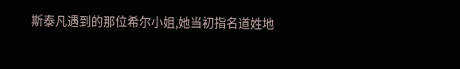斯泰凡遇到的那位希尔小姐,她当初指名道姓地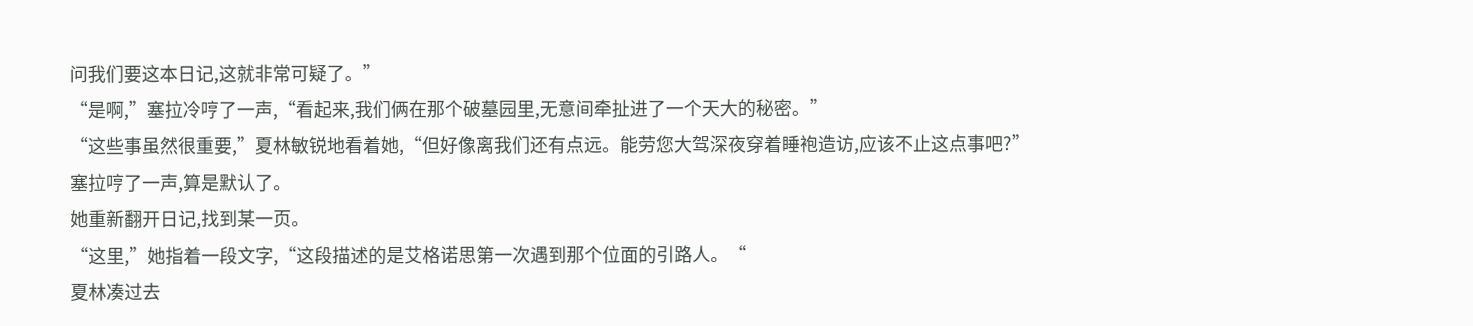问我们要这本日记,这就非常可疑了。”
“是啊,”塞拉冷哼了一声,“看起来,我们俩在那个破墓园里,无意间牵扯进了一个天大的秘密。”
“这些事虽然很重要,”夏林敏锐地看着她,“但好像离我们还有点远。能劳您大驾深夜穿着睡袍造访,应该不止这点事吧?”
塞拉哼了一声,算是默认了。
她重新翻开日记,找到某一页。
“这里,”她指着一段文字,“这段描述的是艾格诺思第一次遇到那个位面的引路人。“
夏林凑过去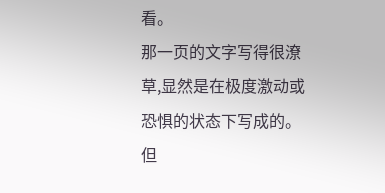看。
那一页的文字写得很潦草,显然是在极度激动或恐惧的状态下写成的。但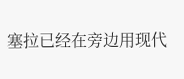塞拉已经在旁边用现代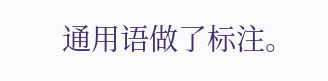通用语做了标注。